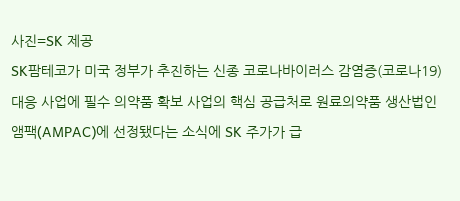사진=SK 제공
SK팜테코가 미국 정부가 추진하는 신종 코로나바이러스 감염증(코로나19) 대응 사업에 필수 의약품 확보 사업의 핵심 공급처로 원료의약품 생산법인 앰팩(AMPAC)에 선정됐다는 소식에 SK 주가가 급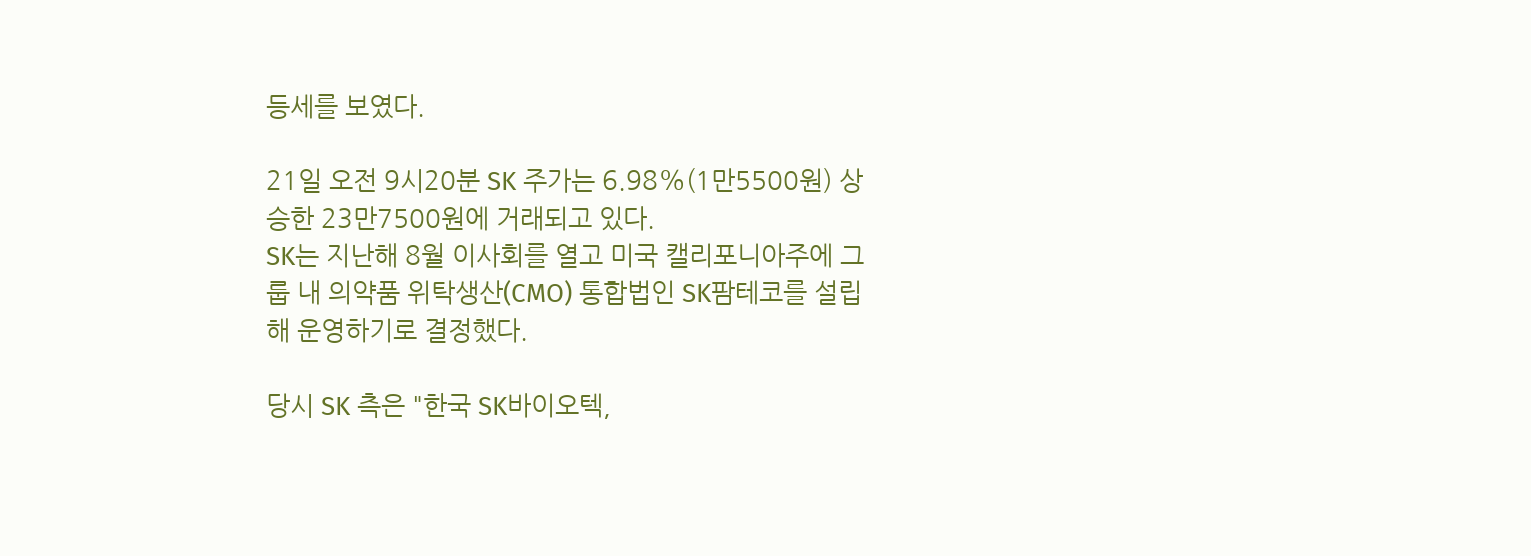등세를 보였다.

21일 오전 9시20분 SK 주가는 6.98%(1만5500원) 상승한 23만7500원에 거래되고 있다.
SK는 지난해 8월 이사회를 열고 미국 캘리포니아주에 그룹 내 의약품 위탁생산(CMO) 통합법인 SK팜테코를 설립해 운영하기로 결정했다.

당시 SK 측은 "한국 SK바이오텍,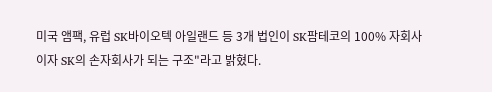미국 앰팩, 유럽 SK바이오텍 아일랜드 등 3개 법인이 SK팜테코의 100% 자회사이자 SK의 손자회사가 되는 구조"라고 밝혔다.